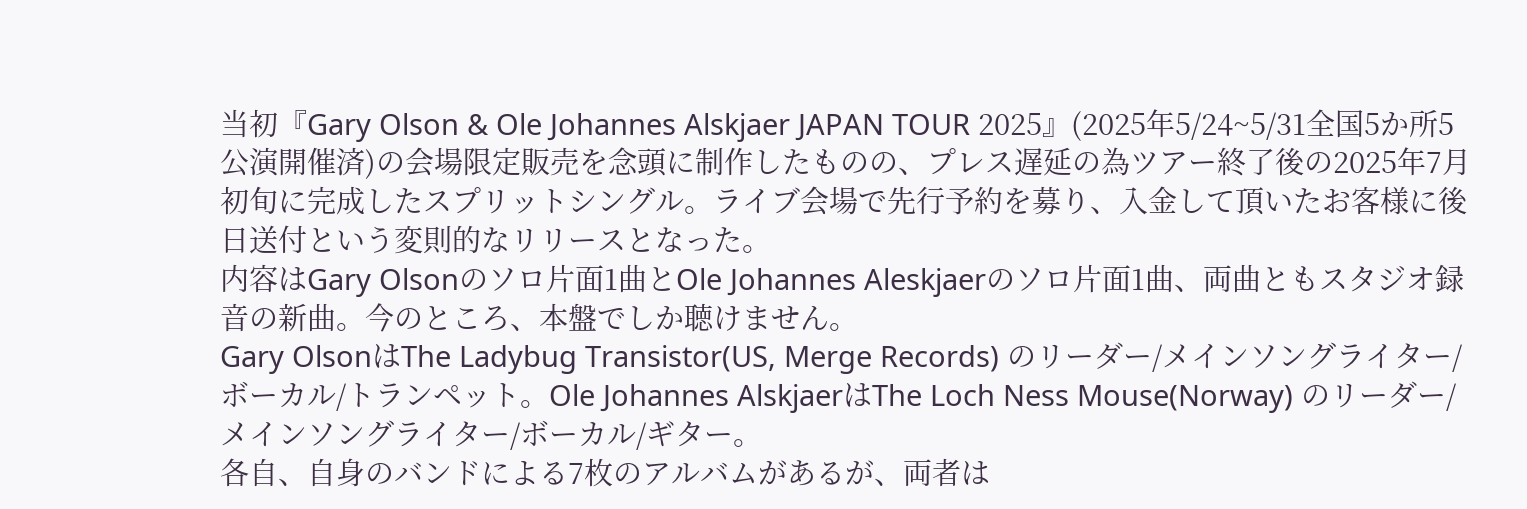当初『Gary Olson & Ole Johannes Alskjaer JAPAN TOUR 2025』(2025年5/24~5/31全国5か所5公演開催済)の会場限定販売を念頭に制作したものの、プレス遅延の為ツアー終了後の2025年7月初旬に完成したスプリットシングル。ライブ会場で先行予約を募り、入金して頂いたお客様に後日送付という変則的なリリースとなった。
内容はGary Olsonのソロ片面1曲とOle Johannes Aleskjaerのソロ片面1曲、両曲ともスタジオ録音の新曲。今のところ、本盤でしか聴けません。
Gary OlsonはThe Ladybug Transistor(US, Merge Records) のリーダー/メインソングライター/ボーカル/トランペット。Ole Johannes AlskjaerはThe Loch Ness Mouse(Norway) のリーダー/メインソングライター/ボーカル/ギター。
各自、自身のバンドによる7枚のアルバムがあるが、両者は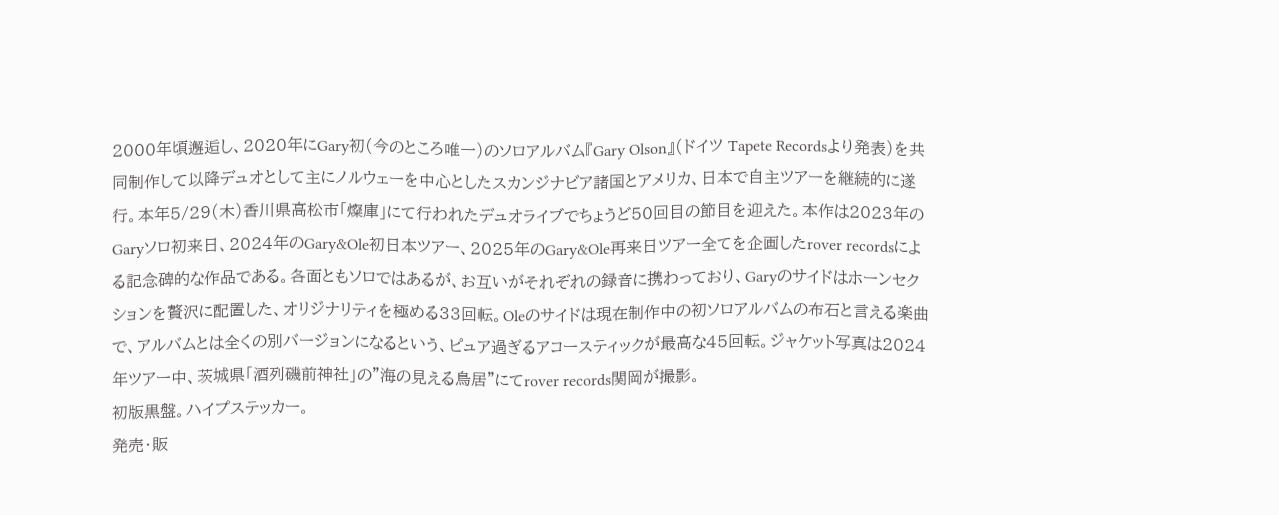2000年頃邂逅し、2020年にGary初(今のところ唯一)のソロアルバム『Gary Olson』(ドイツ Tapete Recordsより発表)を共同制作して以降デュオとして主にノルウェーを中心としたスカンジナビア諸国とアメリカ、日本で自主ツアーを継続的に遂行。本年5/29(木)香川県高松市「燦庫」にて行われたデュオライブでちょうど50回目の節目を迎えた。本作は2023年のGaryソロ初来日、2024年のGary&Ole初日本ツアー、2025年のGary&Ole再来日ツアー全てを企画したrover recordsによる記念碑的な作品である。各面ともソロではあるが、お互いがそれぞれの録音に携わっており、Garyのサイドはホーンセクションを贅沢に配置した、オリジナリティを極める33回転。Oleのサイドは現在制作中の初ソロアルバムの布石と言える楽曲で、アルバムとは全くの別バージョンになるという、ピュア過ぎるアコースティックが最高な45回転。ジャケット写真は2024年ツアー中、茨城県「酒列磯前神社」の"海の見える鳥居"にてrover records関岡が撮影。
初版黒盤。ハイプステッカー。
発売・販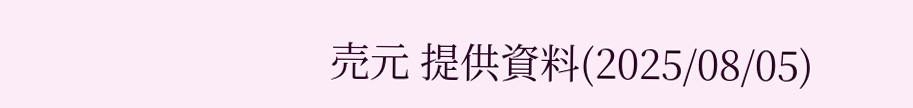売元 提供資料(2025/08/05)